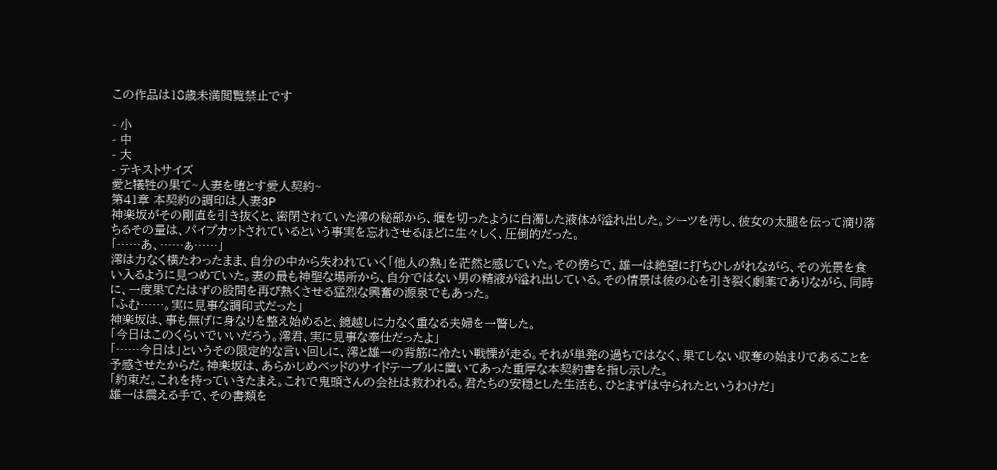この作品は18歳未満閲覧禁止です

- 小
- 中
- 大
- テキストサイズ
愛と犠牲の果て~人妻を堕とす愛人契約~
第41章 本契約の調印は人妻3P
神楽坂がその剛直を引き抜くと、密閉されていた澪の秘部から、堰を切ったように白濁した液体が溢れ出した。シーツを汚し、彼女の太腿を伝って滴り落ちるその量は、パイプカットされているという事実を忘れさせるほどに生々しく、圧倒的だった。
「……あ、……ぁ……」
澪は力なく横たわったまま、自分の中から失われていく「他人の熱」を茫然と感じていた。その傍らで、雄一は絶望に打ちひしがれながら、その光景を食い入るように見つめていた。妻の最も神聖な場所から、自分ではない男の精液が溢れ出している。その情景は彼の心を引き裂く劇薬でありながら、同時に、一度果てたはずの股間を再び熱くさせる猛烈な興奮の源泉でもあった。
「ふむ……。実に見事な調印式だった」
神楽坂は、事も無げに身なりを整え始めると、鏡越しに力なく重なる夫婦を一瞥した。
「今日はこのくらいでいいだろう。澪君、実に見事な奉仕だったよ」
「……今日は」というその限定的な言い回しに、澪と雄一の背筋に冷たい戦慄が走る。それが単発の過ちではなく、果てしない収奪の始まりであることを予感させたからだ。神楽坂は、あらかじめベッドのサイドテーブルに置いてあった重厚な本契約書を指し示した。
「約束だ。これを持っていきたまえ。これで鬼頭さんの会社は救われる。君たちの安穏とした生活も、ひとまずは守られたというわけだ」
雄一は震える手で、その書類を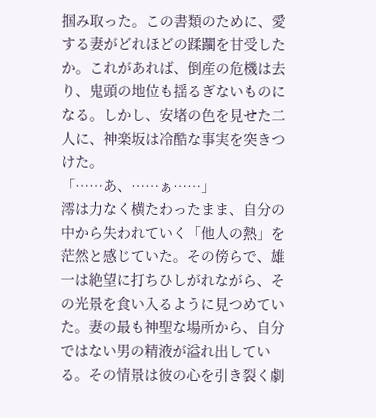掴み取った。この書類のために、愛する妻がどれほどの蹂躙を甘受したか。これがあれば、倒産の危機は去り、鬼頭の地位も揺るぎないものになる。しかし、安堵の色を見せた二人に、神楽坂は冷酷な事実を突きつけた。
「……あ、……ぁ……」
澪は力なく横たわったまま、自分の中から失われていく「他人の熱」を茫然と感じていた。その傍らで、雄一は絶望に打ちひしがれながら、その光景を食い入るように見つめていた。妻の最も神聖な場所から、自分ではない男の精液が溢れ出している。その情景は彼の心を引き裂く劇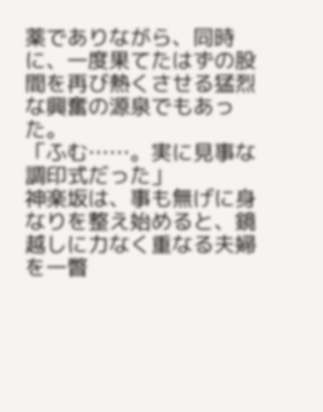薬でありながら、同時に、一度果てたはずの股間を再び熱くさせる猛烈な興奮の源泉でもあった。
「ふむ……。実に見事な調印式だった」
神楽坂は、事も無げに身なりを整え始めると、鏡越しに力なく重なる夫婦を一瞥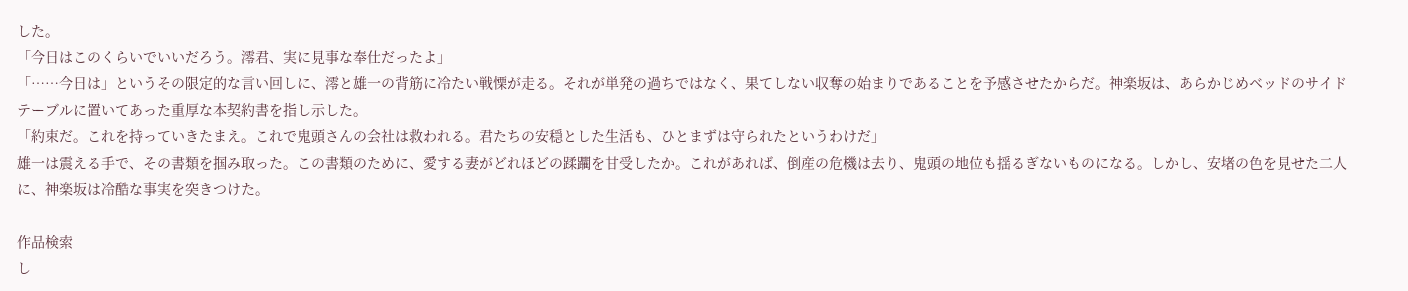した。
「今日はこのくらいでいいだろう。澪君、実に見事な奉仕だったよ」
「……今日は」というその限定的な言い回しに、澪と雄一の背筋に冷たい戦慄が走る。それが単発の過ちではなく、果てしない収奪の始まりであることを予感させたからだ。神楽坂は、あらかじめベッドのサイドテーブルに置いてあった重厚な本契約書を指し示した。
「約束だ。これを持っていきたまえ。これで鬼頭さんの会社は救われる。君たちの安穏とした生活も、ひとまずは守られたというわけだ」
雄一は震える手で、その書類を掴み取った。この書類のために、愛する妻がどれほどの蹂躙を甘受したか。これがあれば、倒産の危機は去り、鬼頭の地位も揺るぎないものになる。しかし、安堵の色を見せた二人に、神楽坂は冷酷な事実を突きつけた。

作品検索
し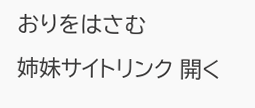おりをはさむ
姉妹サイトリンク 開く